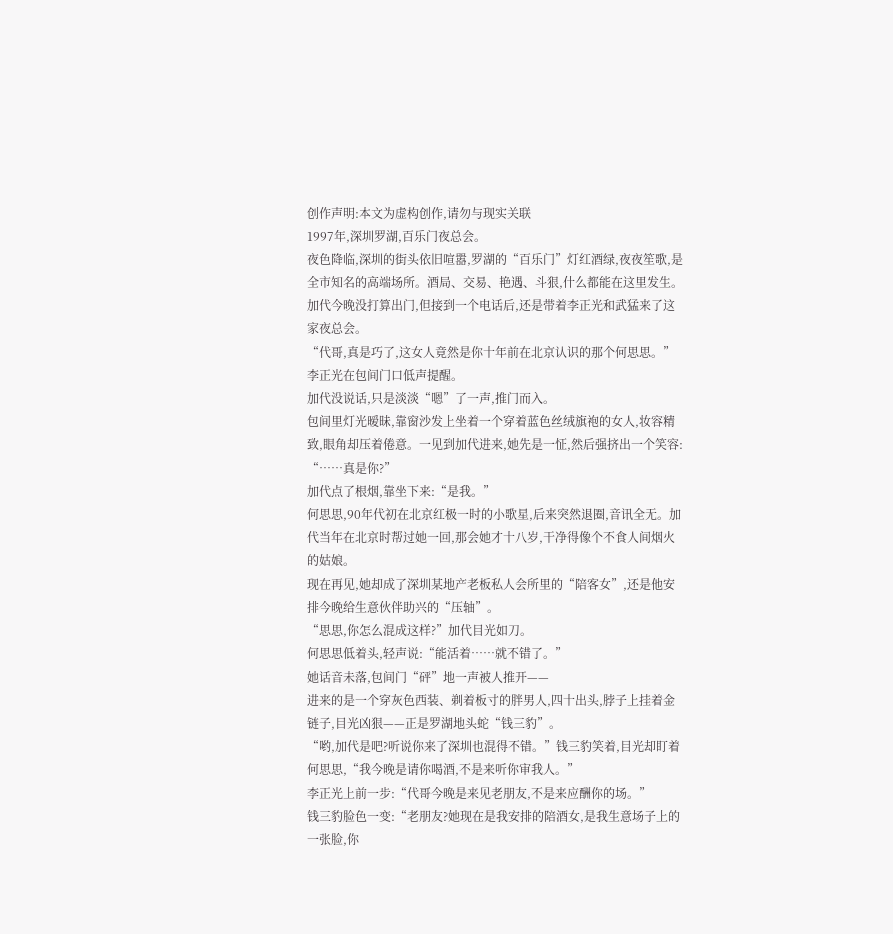创作声明:本文为虚构创作,请勿与现实关联
1997年,深圳罗湖,百乐门夜总会。
夜色降临,深圳的街头依旧喧嚣,罗湖的“百乐门”灯红酒绿,夜夜笙歌,是全市知名的高端场所。酒局、交易、艳遇、斗狠,什么都能在这里发生。
加代今晚没打算出门,但接到一个电话后,还是带着李正光和武猛来了这家夜总会。
“代哥,真是巧了,这女人竟然是你十年前在北京认识的那个何思思。”李正光在包间门口低声提醒。
加代没说话,只是淡淡“嗯”了一声,推门而入。
包间里灯光暧昧,靠窗沙发上坐着一个穿着蓝色丝绒旗袍的女人,妆容精致,眼角却压着倦意。一见到加代进来,她先是一怔,然后强挤出一个笑容:
“……真是你?”
加代点了根烟,靠坐下来:“是我。”
何思思,90年代初在北京红极一时的小歌星,后来突然退圈,音讯全无。加代当年在北京时帮过她一回,那会她才十八岁,干净得像个不食人间烟火的姑娘。
现在再见,她却成了深圳某地产老板私人会所里的“陪客女”,还是他安排今晚给生意伙伴助兴的“压轴”。
“思思,你怎么混成这样?”加代目光如刀。
何思思低着头,轻声说:“能活着……就不错了。”
她话音未落,包间门“砰”地一声被人推开——
进来的是一个穿灰色西装、剃着板寸的胖男人,四十出头,脖子上挂着金链子,目光凶狠——正是罗湖地头蛇“钱三豹”。
“哟,加代是吧?听说你来了深圳也混得不错。”钱三豹笑着,目光却盯着何思思,“我今晚是请你喝酒,不是来听你审我人。”
李正光上前一步:“代哥今晚是来见老朋友,不是来应酬你的场。”
钱三豹脸色一变:“老朋友?她现在是我安排的陪酒女,是我生意场子上的一张脸,你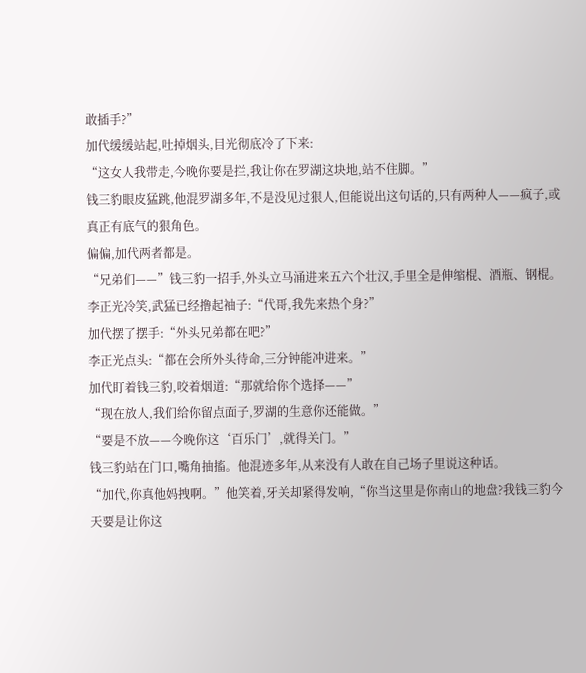敢插手?”
加代缓缓站起,吐掉烟头,目光彻底冷了下来:
“这女人我带走,今晚你要是拦,我让你在罗湖这块地,站不住脚。”
钱三豹眼皮猛跳,他混罗湖多年,不是没见过狠人,但能说出这句话的,只有两种人——疯子,或真正有底气的狠角色。
偏偏,加代两者都是。
“兄弟们——”钱三豹一招手,外头立马涌进来五六个壮汉,手里全是伸缩棍、酒瓶、钢棍。
李正光冷笑,武猛已经撸起袖子:“代哥,我先来热个身?”
加代摆了摆手:“外头兄弟都在吧?”
李正光点头:“都在会所外头待命,三分钟能冲进来。”
加代盯着钱三豹,咬着烟道:“那就给你个选择——”
“现在放人,我们给你留点面子,罗湖的生意你还能做。”
“要是不放——今晚你这‘百乐门’,就得关门。”
钱三豹站在门口,嘴角抽搐。他混迹多年,从来没有人敢在自己场子里说这种话。
“加代,你真他妈拽啊。”他笑着,牙关却紧得发响,“你当这里是你南山的地盘?我钱三豹今天要是让你这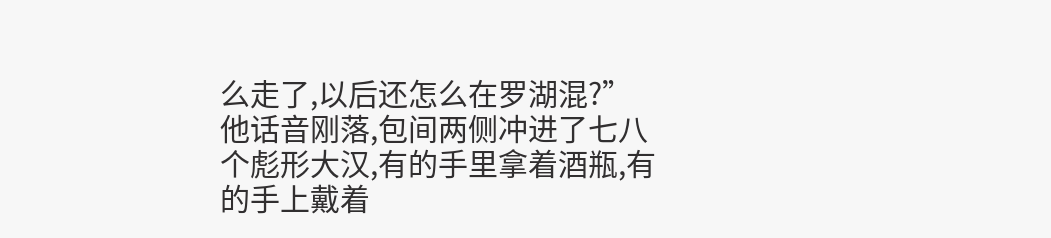么走了,以后还怎么在罗湖混?”
他话音刚落,包间两侧冲进了七八个彪形大汉,有的手里拿着酒瓶,有的手上戴着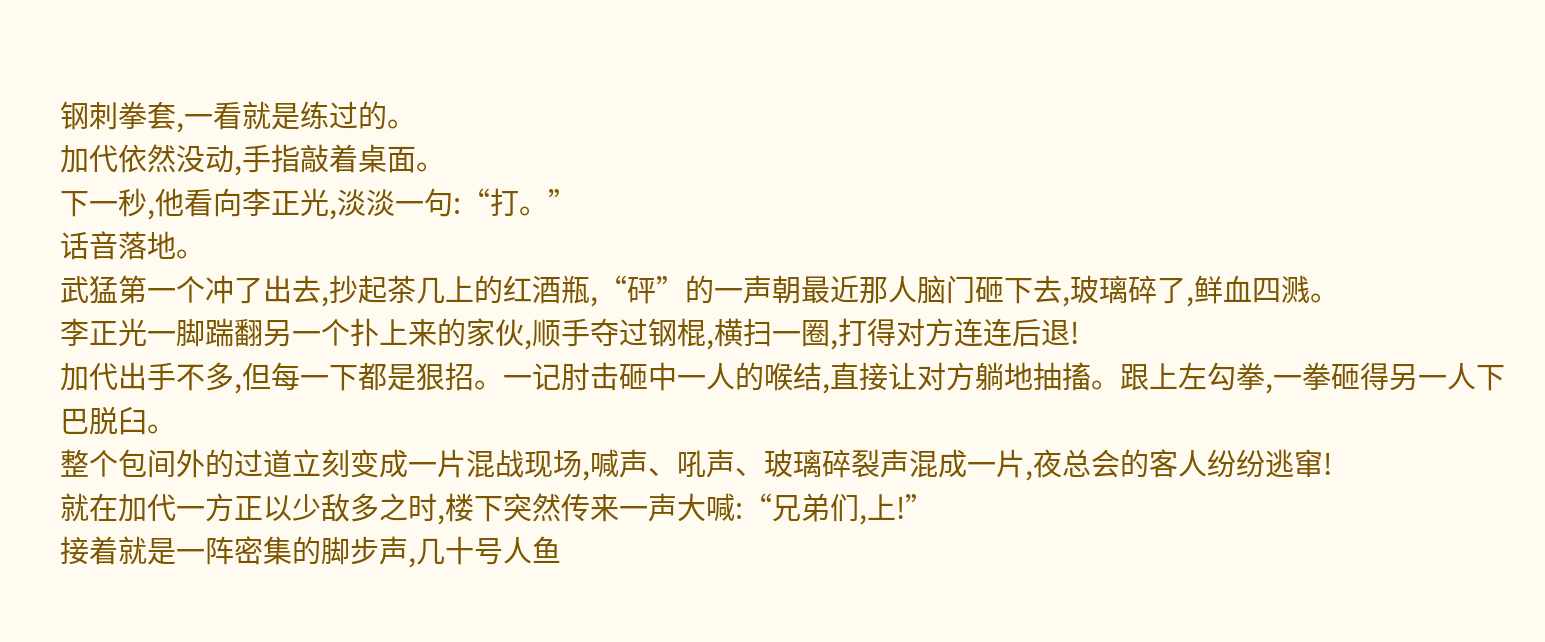钢刺拳套,一看就是练过的。
加代依然没动,手指敲着桌面。
下一秒,他看向李正光,淡淡一句:“打。”
话音落地。
武猛第一个冲了出去,抄起茶几上的红酒瓶,“砰”的一声朝最近那人脑门砸下去,玻璃碎了,鲜血四溅。
李正光一脚踹翻另一个扑上来的家伙,顺手夺过钢棍,横扫一圈,打得对方连连后退!
加代出手不多,但每一下都是狠招。一记肘击砸中一人的喉结,直接让对方躺地抽搐。跟上左勾拳,一拳砸得另一人下巴脱臼。
整个包间外的过道立刻变成一片混战现场,喊声、吼声、玻璃碎裂声混成一片,夜总会的客人纷纷逃窜!
就在加代一方正以少敌多之时,楼下突然传来一声大喊:“兄弟们,上!”
接着就是一阵密集的脚步声,几十号人鱼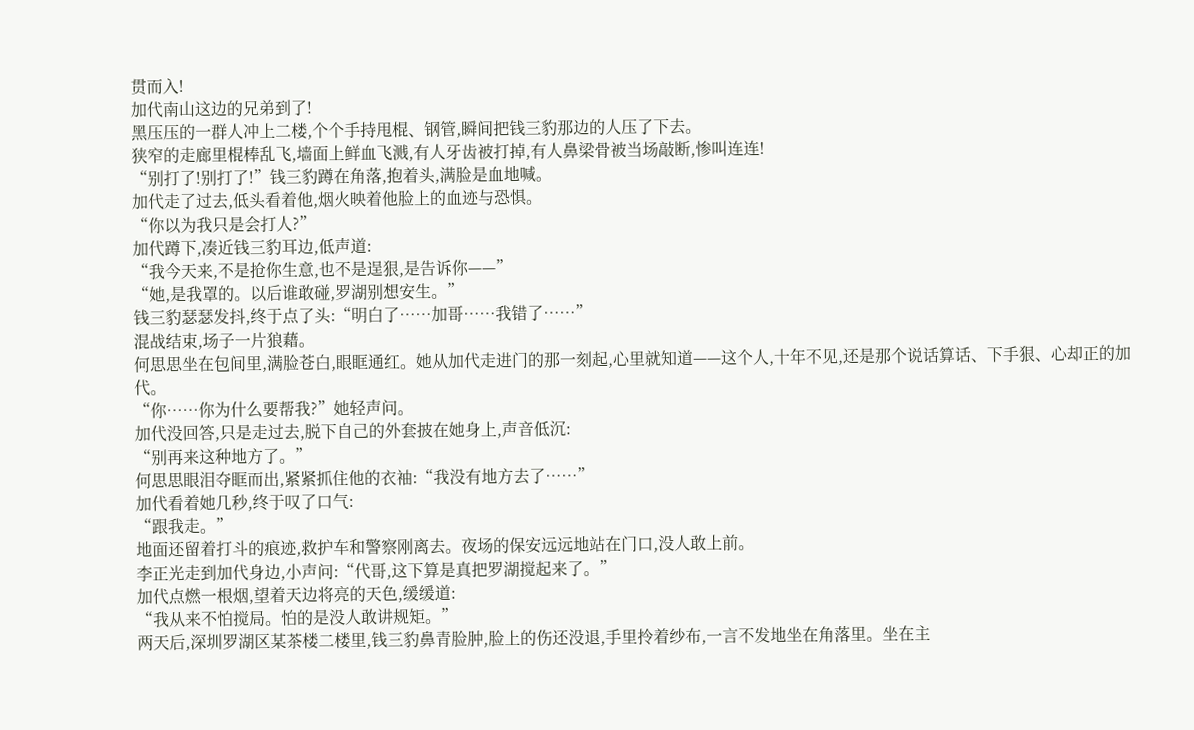贯而入!
加代南山这边的兄弟到了!
黑压压的一群人冲上二楼,个个手持甩棍、钢管,瞬间把钱三豹那边的人压了下去。
狭窄的走廊里棍棒乱飞,墙面上鲜血飞溅,有人牙齿被打掉,有人鼻梁骨被当场敲断,惨叫连连!
“别打了!别打了!”钱三豹蹲在角落,抱着头,满脸是血地喊。
加代走了过去,低头看着他,烟火映着他脸上的血迹与恐惧。
“你以为我只是会打人?”
加代蹲下,凑近钱三豹耳边,低声道:
“我今天来,不是抢你生意,也不是逞狠,是告诉你——”
“她,是我罩的。以后谁敢碰,罗湖别想安生。”
钱三豹瑟瑟发抖,终于点了头:“明白了……加哥……我错了……”
混战结束,场子一片狼藉。
何思思坐在包间里,满脸苍白,眼眶通红。她从加代走进门的那一刻起,心里就知道——这个人,十年不见,还是那个说话算话、下手狠、心却正的加代。
“你……你为什么要帮我?”她轻声问。
加代没回答,只是走过去,脱下自己的外套披在她身上,声音低沉:
“别再来这种地方了。”
何思思眼泪夺眶而出,紧紧抓住他的衣袖:“我没有地方去了……”
加代看着她几秒,终于叹了口气:
“跟我走。”
地面还留着打斗的痕迹,救护车和警察刚离去。夜场的保安远远地站在门口,没人敢上前。
李正光走到加代身边,小声问:“代哥,这下算是真把罗湖搅起来了。”
加代点燃一根烟,望着天边将亮的天色,缓缓道:
“我从来不怕搅局。怕的是没人敢讲规矩。”
两天后,深圳罗湖区某茶楼二楼里,钱三豹鼻青脸肿,脸上的伤还没退,手里拎着纱布,一言不发地坐在角落里。坐在主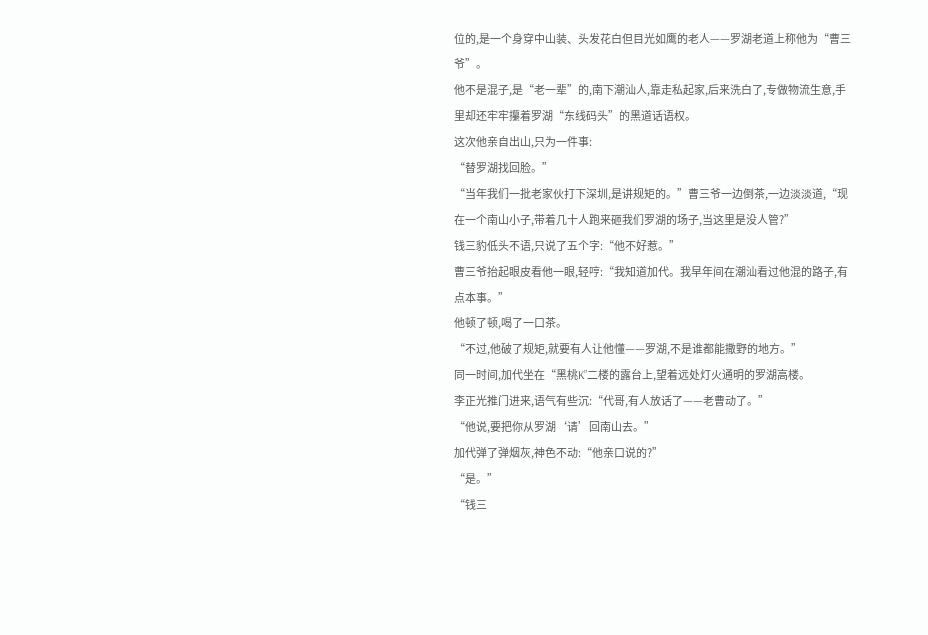位的,是一个身穿中山装、头发花白但目光如鹰的老人——罗湖老道上称他为“曹三爷”。
他不是混子,是“老一辈”的,南下潮汕人,靠走私起家,后来洗白了,专做物流生意,手里却还牢牢攥着罗湖“东线码头”的黑道话语权。
这次他亲自出山,只为一件事:
“替罗湖找回脸。”
“当年我们一批老家伙打下深圳,是讲规矩的。”曹三爷一边倒茶,一边淡淡道,“现在一个南山小子,带着几十人跑来砸我们罗湖的场子,当这里是没人管?”
钱三豹低头不语,只说了五个字:“他不好惹。”
曹三爷抬起眼皮看他一眼,轻哼:“我知道加代。我早年间在潮汕看过他混的路子,有点本事。”
他顿了顿,喝了一口茶。
“不过,他破了规矩,就要有人让他懂——罗湖,不是谁都能撒野的地方。”
同一时间,加代坐在“黑桃K”二楼的露台上,望着远处灯火通明的罗湖高楼。
李正光推门进来,语气有些沉:“代哥,有人放话了——老曹动了。”
“他说,要把你从罗湖‘请’回南山去。”
加代弹了弹烟灰,神色不动:“他亲口说的?”
“是。”
“钱三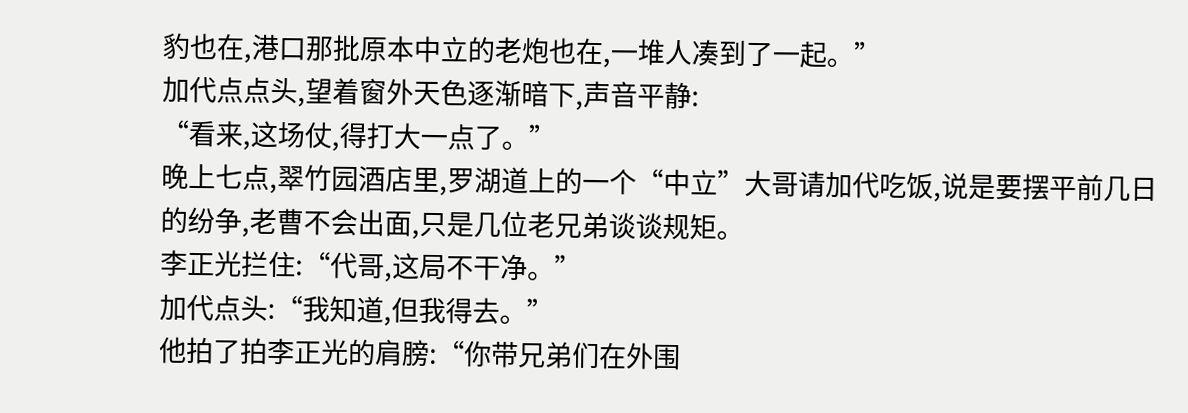豹也在,港口那批原本中立的老炮也在,一堆人凑到了一起。”
加代点点头,望着窗外天色逐渐暗下,声音平静:
“看来,这场仗,得打大一点了。”
晚上七点,翠竹园酒店里,罗湖道上的一个“中立”大哥请加代吃饭,说是要摆平前几日的纷争,老曹不会出面,只是几位老兄弟谈谈规矩。
李正光拦住:“代哥,这局不干净。”
加代点头:“我知道,但我得去。”
他拍了拍李正光的肩膀:“你带兄弟们在外围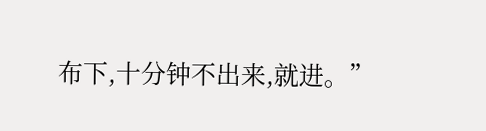布下,十分钟不出来,就进。”